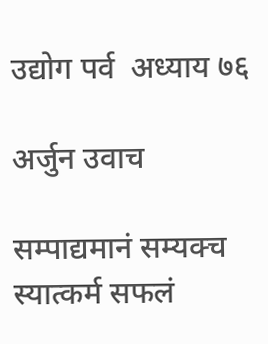उद्योग पर्व  अध्याय ७६

अर्जुन उवाच

सम्पाद्यमानं सम्यक्च स्यात्कर्म सफलं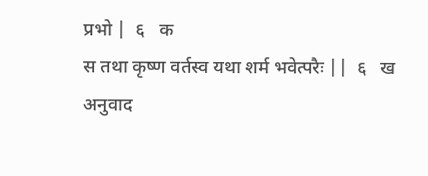प्रभो |  ६   क
स तथा कृष्ण वर्तस्व यथा शर्म भवेत्परैः ||  ६   ख
अनुवाद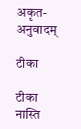अकृत-अनुवादम्

टीका

टीका नास्ति